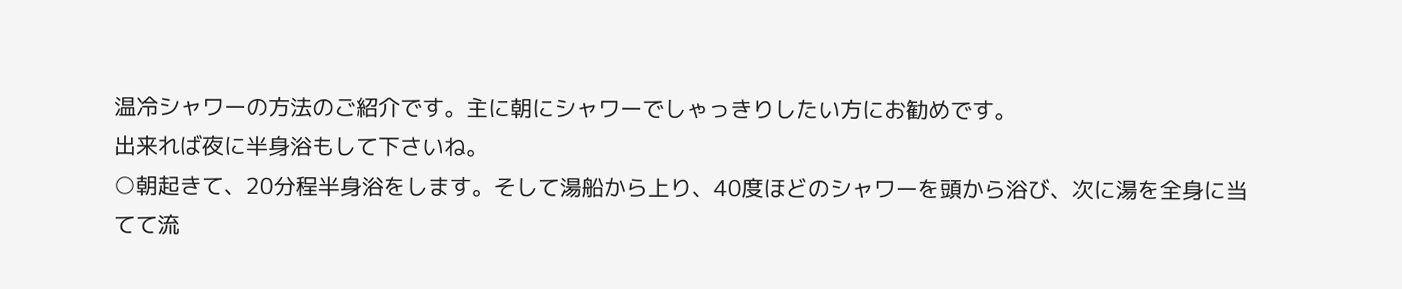温冷シャワーの方法のご紹介です。主に朝にシャワーでしゃっきりしたい方にお勧めです。
出来れば夜に半身浴もして下さいね。
○朝起きて、20分程半身浴をします。そして湯船から上り、40度ほどのシャワーを頭から浴び、次に湯を全身に当てて流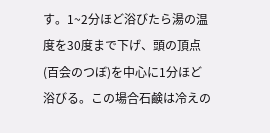す。1~2分ほど浴びたら湯の温度を30度まで下げ、頭の頂点(百会のつぼ)を中心に1分ほど浴びる。この場合石鹸は冷えの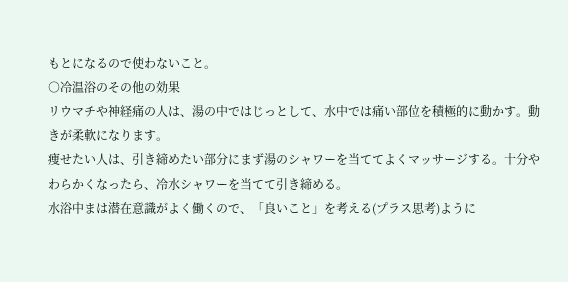もとになるので使わないこと。
○冷温浴のその他の効果
リウマチや神経痛の人は、湯の中ではじっとして、水中では痛い部位を積極的に動かす。動きが柔軟になります。
痩せたい人は、引き締めたい部分にまず湯のシャワーを当ててよくマッサージする。十分やわらかくなったら、冷水シャワーを当てて引き締める。
水浴中まは潜在意識がよく働くので、「良いこと」を考える(プラス思考)ように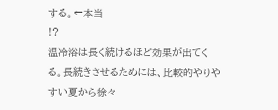する。←本当
!?
温冷浴は長く続けるほど効果が出てくる。長続きさせるためには、比較的やりやすい夏から徐々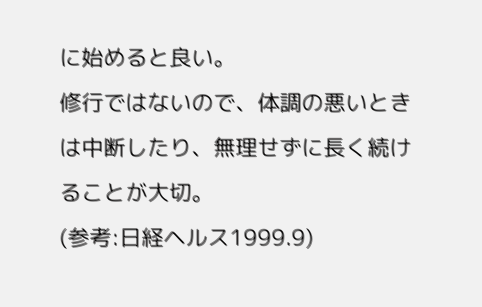に始めると良い。
修行ではないので、体調の悪いときは中断したり、無理せずに長く続けることが大切。
(参考:日経ヘルス1999.9)